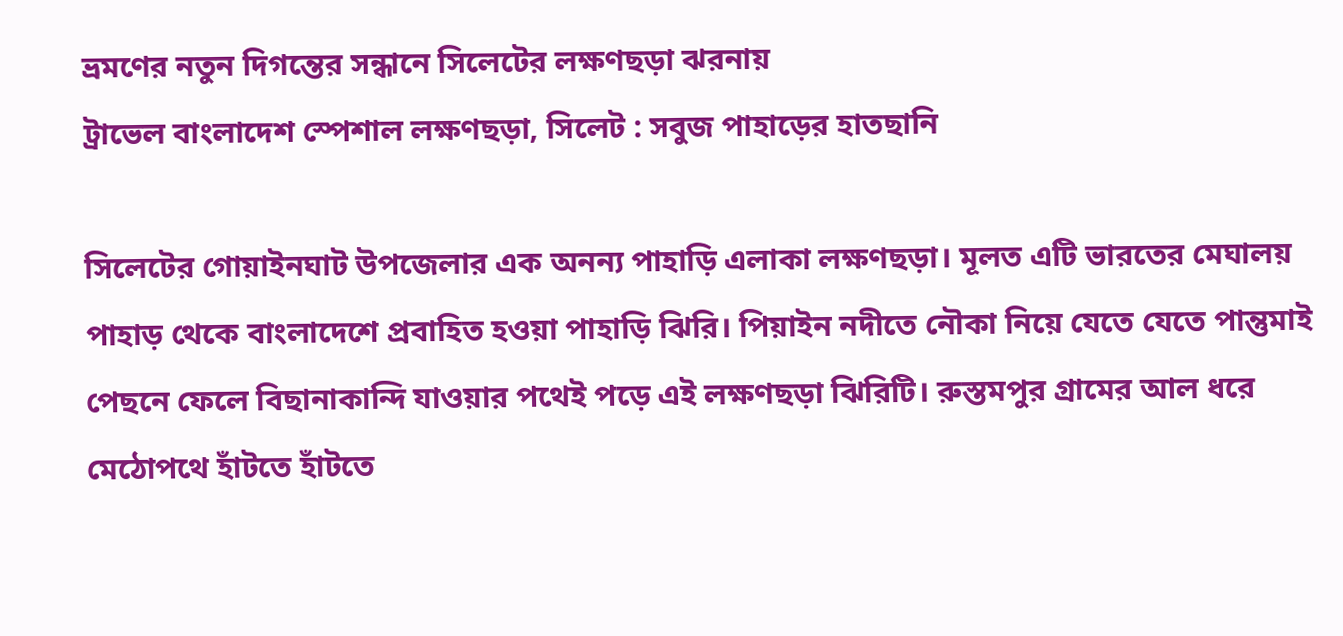ভ্রমণের নতুন দিগন্তের সন্ধানে সিলেটের লক্ষণছড়া ঝরনায়
ট্রাভেল বাংলাদেশ স্পেশাল লক্ষণছড়া, সিলেট : সবুজ পাহাড়ের হাতছানি

সিলেটের গোয়াইনঘাট উপজেলার এক অনন্য পাহাড়ি এলাকা লক্ষণছড়া। মূলত এটি ভারতের মেঘালয় পাহাড় থেকে বাংলাদেশে প্রবাহিত হওয়া পাহাড়ি ঝিরি। পিয়াইন নদীতে নৌকা নিয়ে যেতে যেতে পান্তুমাই পেছনে ফেলে বিছানাকান্দি যাওয়ার পথেই পড়ে এই লক্ষণছড়া ঝিরিটি। রুস্তমপুর গ্রামের আল ধরে মেঠোপথে হাঁটতে হাঁটতে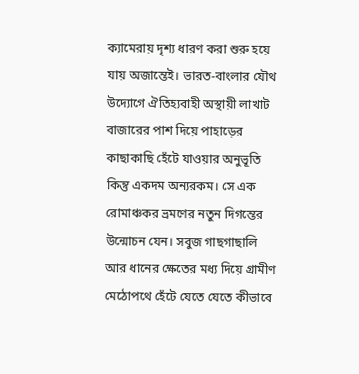ক্যামেরায় দৃশ্য ধারণ করা শুরু হয়ে যায় অজান্তেই। ভারত-বাংলার যৌথ উদ্যোগে ঐতিহ্যবাহী অস্থায়ী লাখাট বাজারের পাশ দিয়ে পাহাড়ের কাছাকাছি হেঁটে যাওয়ার অনুভূতি কিন্তু একদম অন্যরকম। সে এক রোমাঞ্চকর ভ্রমণের নতুন দিগন্তের উন্মোচন যেন। সবুজ গাছগাছালি আর ধানের ক্ষেতের মধ্য দিয়ে গ্রামীণ মেঠোপথে হেঁটে যেতে যেতে কীভাবে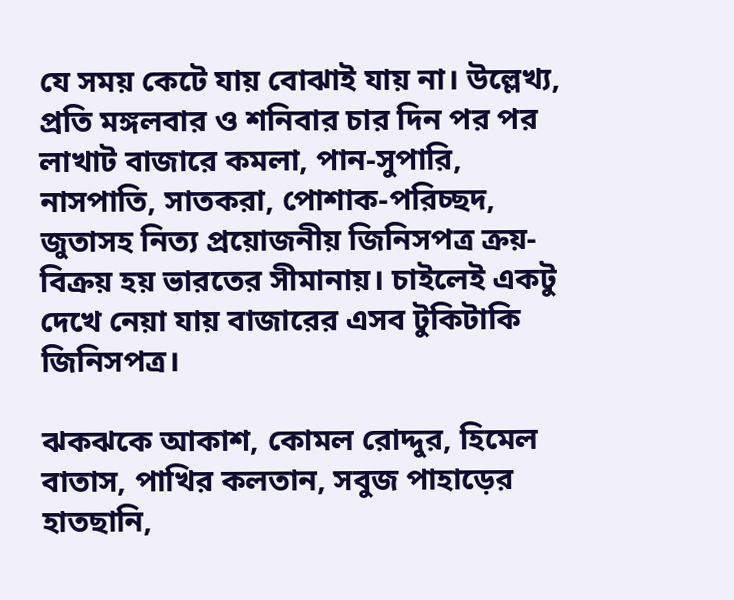যে সময় কেটে যায় বোঝাই যায় না। উল্লেখ্য, প্রতি মঙ্গলবার ও শনিবার চার দিন পর পর লাখাট বাজারে কমলা, পান-সুপারি, নাসপাতি, সাতকরা, পোশাক-পরিচ্ছদ, জুতাসহ নিত্য প্রয়োজনীয় জিনিসপত্র ক্রয়-বিক্রয় হয় ভারতের সীমানায়। চাইলেই একটু দেখে নেয়া যায় বাজারের এসব টুকিটাকি জিনিসপত্র।

ঝকঝকে আকাশ, কোমল রোদ্দুর, হিমেল বাতাস, পাখির কলতান, সবুজ পাহাড়ের হাতছানি,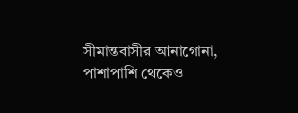সীমান্তবাসীর আনাগোনা, পাশাপাশি থেকেও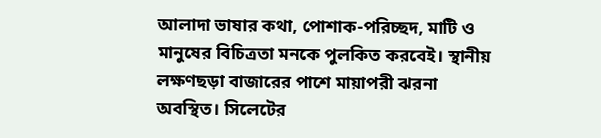আলাদা ভাষার কথা, পোশাক-পরিচ্ছদ, মাটি ও মানুষের বিচিত্রতা মনকে পুলকিত করবেই। স্থানীয় লক্ষণছড়া বাজারের পাশে মায়াপরী ঝরনা অবস্থিত। সিলেটের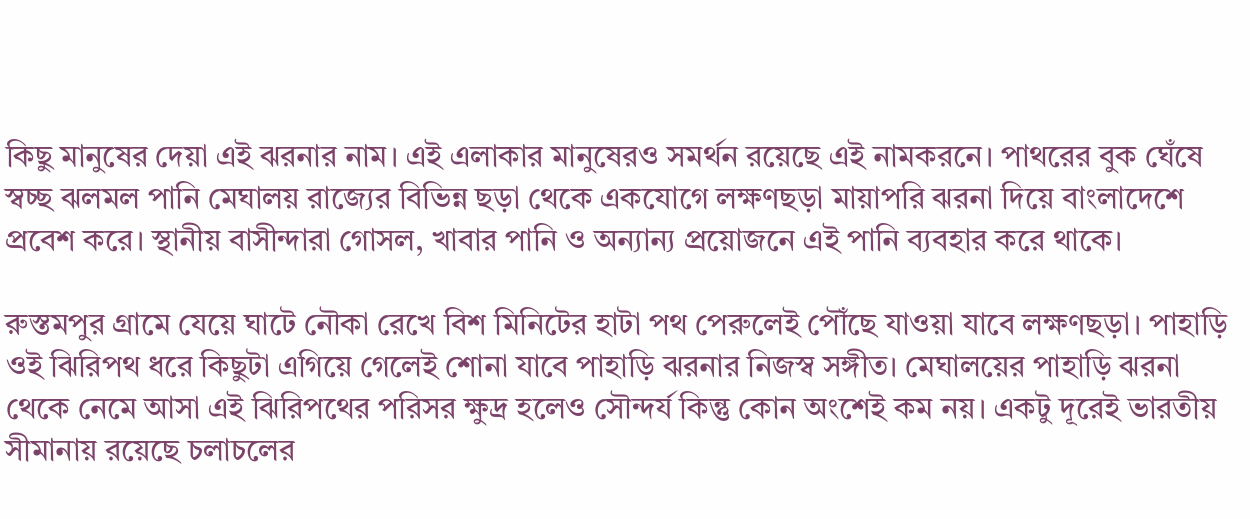কিছু মানুষের দেয়া এই ঝরনার নাম। এই এলাকার মানুষেরও সমর্থন রয়েছে এই নামকরনে। পাথরের বুক ঘেঁষে স্বচ্ছ ঝলমল পানি মেঘালয় রাজ্যের বিভিন্ন ছড়া থেকে একযোগে লক্ষণছড়া মায়াপরি ঝরনা দিয়ে বাংলাদেশে প্রবেশ করে। স্থানীয় বাসীন্দারা গোসল, খাবার পানি ও অন্যান্য প্রয়োজনে এই পানি ব্যবহার করে থাকে।

রুস্তমপুর গ্রামে যেয়ে ঘাটে নৌকা রেখে বিশ মিনিটের হাটা পথ পেরুলেই পৌঁছে যাওয়া যাবে লক্ষণছড়া। পাহাড়ি ওই ঝিরিপথ ধরে কিছুটা এগিয়ে গেলেই শোনা যাবে পাহাড়ি ঝরনার নিজস্ব সঙ্গীত। মেঘালয়ের পাহাড়ি ঝরনা থেকে নেমে আসা এই ঝিরিপথের পরিসর ক্ষুদ্র হলেও সৌন্দর্য কিন্তু কোন অংশেই কম নয়। একটু দূরেই ভারতীয় সীমানায় রয়েছে চলাচলের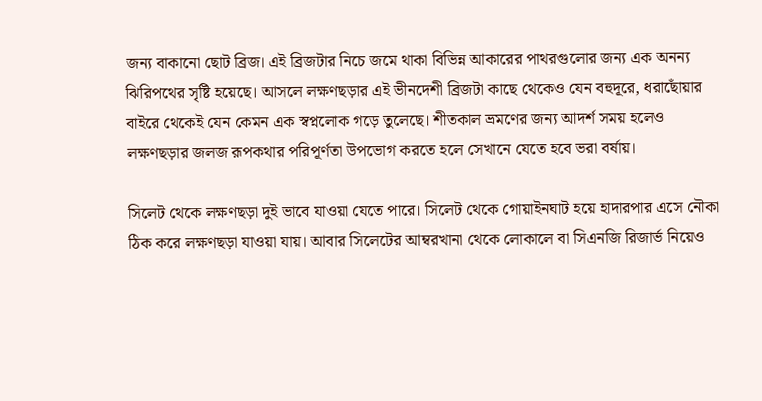জন্য বাকানো ছোট ব্রিজ। এই ব্রিজটার নিচে জমে থাকা বিভিন্ন আকারের পাথরগুলোর জন্য এক অনন্য ঝিরিপথের সৃষ্টি হয়েছে। আসলে লক্ষণছড়ার এই ভীনদেশী ব্রিজটা কাছে থেকেও যেন বহুদূরে, ধরাছোঁয়ার বাইরে থেকেই যেন কেমন এক স্বপ্নলোক গড়ে তুলেছে। শীতকাল ভ্রমণের জন্য আদর্শ সময় হলেও লক্ষণছড়ার জলজ রূপকথার পরিপূর্ণতা উপভোগ করতে হলে সেখানে যেতে হবে ভরা বর্ষায়।

সিলেট থেকে লক্ষণছড়া দুই ভাবে যাওয়া যেতে পারে। সিলেট থেকে গোয়াইনঘাট হয়ে হাদারপার এসে নৌকা ঠিক করে লক্ষণছড়া যাওয়া যায়। আবার সিলেটের আম্বরখানা থেকে লোকালে বা সিএনজি রিজার্ভ নিয়েও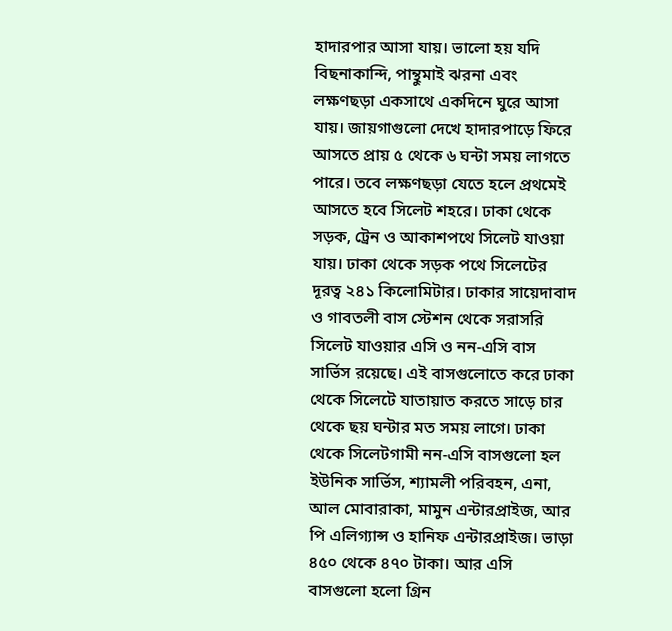হাদারপার আসা যায়। ভালো হয় যদি বিছনাকান্দি, পান্থুমাই ঝরনা এবং লক্ষণছড়া একসাথে একদিনে ঘুরে আসা যায়। জায়গাগুলো দেখে হাদারপাড়ে ফিরে আসতে প্রায় ৫ থেকে ৬ ঘন্টা সময় লাগতে পারে। তবে লক্ষণছড়া যেতে হলে প্রথমেই আসতে হবে সিলেট শহরে। ঢাকা থেকে সড়ক, ট্রেন ও আকাশপথে সিলেট যাওয়া যায়। ঢাকা থেকে সড়ক পথে সিলেটের দূরত্ব ২৪১ কিলোমিটার। ঢাকার সায়েদাবাদ ও গাবতলী বাস স্টেশন থেকে সরাসরি সিলেট যাওয়ার এসি ও নন-এসি বাস সার্ভিস রয়েছে। এই বাসগুলোতে করে ঢাকা থেকে সিলেটে যাতায়াত করতে সাড়ে চার থেকে ছয় ঘন্টার মত সময় লাগে। ঢাকা থেকে সিলেটগামী নন-এসি বাসগুলো হল ইউনিক সার্ভিস, শ্যামলী পরিবহন, এনা, আল মোবারাকা, মামুন এন্টারপ্রাইজ, আর পি এলিগ্যান্স ও হানিফ এন্টারপ্রাইজ। ভাড়া ৪৫০ থেকে ৪৭০ টাকা। আর এসি বাসগুলো হলো গ্রিন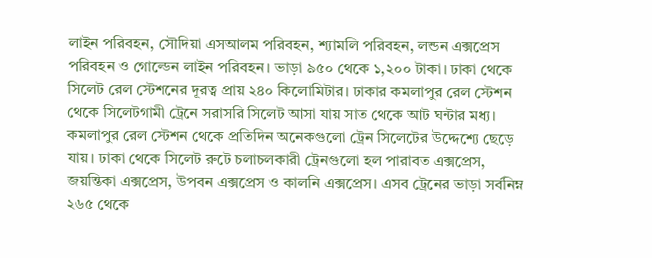লাইন পরিবহন, সৌদিয়া এসআলম পরিবহন, শ্যামলি পরিবহন, লন্ডন এক্সপ্রেস পরিবহন ও গোল্ডেন লাইন পরিবহন। ভাড়া ৯৫০ থেকে ১,২০০ টাকা। ঢাকা থেকে সিলেট রেল স্টেশনের দূরত্ব প্রায় ২৪০ কিলোমিটার। ঢাকার কমলাপুর রেল স্টেশন থেকে সিলেটগামী ট্রেনে সরাসরি সিলেট আসা যায় সাত থেকে আট ঘন্টার মধ্য। কমলাপুর রেল স্টেশন থেকে প্রতিদিন অনেকগুলো ট্রেন সিলেটের উদ্দেশ্যে ছেড়ে যায়। ঢাকা থেকে সিলেট রুটে চলাচলকারী ট্রেনগুলো হল পারাবত এক্সপ্রেস, জয়ন্তিকা এক্সপ্রেস, উপবন এক্সপ্রেস ও কালনি এক্সপ্রেস। এসব ট্রেনের ভাড়া সর্বনিম্ন ২৬৫ থেকে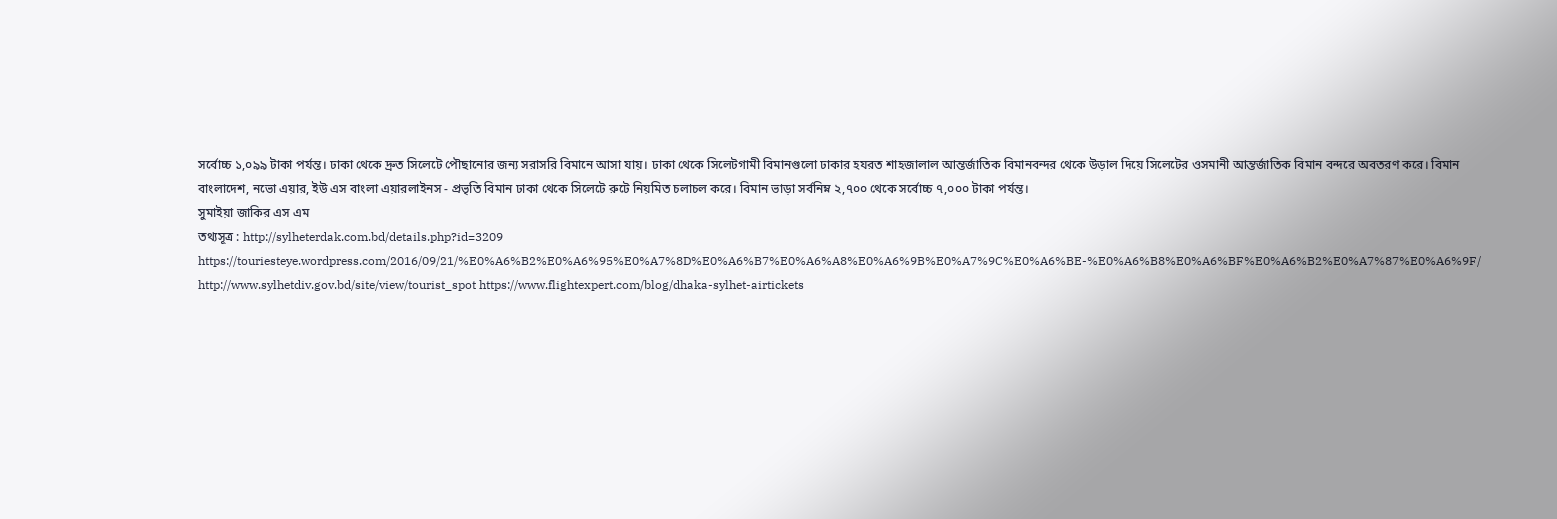সর্বোচ্চ ১,০৯৯ টাকা পর্যন্ত। ঢাকা থেকে দ্রুত সিলেটে পৌছানোর জন্য সরাসরি বিমানে আসা যায়। ঢাকা থেকে সিলেটগামী বিমানগুলো ঢাকার হযরত শাহজালাল আন্তর্জাতিক বিমানবন্দর থেকে উড়াল দিয়ে সিলেটের ওসমানী আন্তর্জাতিক বিমান বন্দরে অবতরণ করে। বিমান বাংলাদেশ, নভো এয়ার, ইউ এস বাংলা এয়ারলাইনস - প্রভৃতি বিমান ঢাকা থেকে সিলেটে রুটে নিয়মিত চলাচল করে। বিমান ভাড়া সর্বনিম্ন ২,৭০০ থেকে সর্বোচ্চ ৭,০০০ টাকা পর্যন্ত।
সুমাইয়া জাকির এস এম
তথ্যসূত্র : http://sylheterdak.com.bd/details.php?id=3209 https://touriesteye.wordpress.com/2016/09/21/%E0%A6%B2%E0%A6%95%E0%A7%8D%E0%A6%B7%E0%A6%A8%E0%A6%9B%E0%A7%9C%E0%A6%BE-%E0%A6%B8%E0%A6%BF%E0%A6%B2%E0%A7%87%E0%A6%9F/ http://www.sylhetdiv.gov.bd/site/view/tourist_spot https://www.flightexpert.com/blog/dhaka-sylhet-airtickets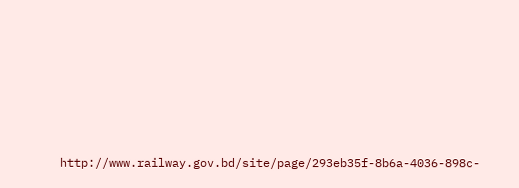http://www.railway.gov.bd/site/page/293eb35f-8b6a-4036-898c-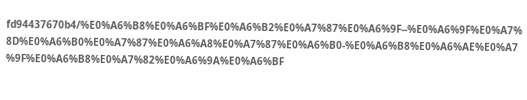fd94437670b4/%E0%A6%B8%E0%A6%BF%E0%A6%B2%E0%A7%87%E0%A6%9F--%E0%A6%9F%E0%A7%8D%E0%A6%B0%E0%A7%87%E0%A6%A8%E0%A7%87%E0%A6%B0-%E0%A6%B8%E0%A6%AE%E0%A7%9F%E0%A6%B8%E0%A7%82%E0%A6%9A%E0%A6%BF